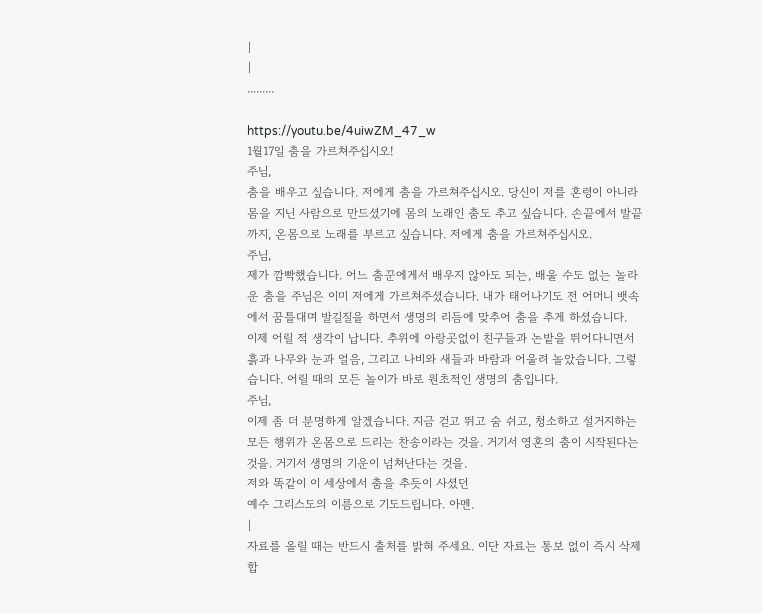|
|
.........

https://youtu.be/4uiwZM_47_w
1월17일 춤을 가르쳐주십시오!
주님,
춤을 배우고 싶습니다. 저에게 춤을 가르쳐주십시오. 당신이 저를 혼령이 아니라 몸을 지닌 사람으로 만드셨기에 몸의 노래인 춤도 추고 싶습니다. 손끝에서 발끝까지, 온몸으로 노래를 부르고 싶습니다. 저에게 춤을 가르쳐주십시오.
주님,
제가 깜빡했습니다. 어느 춤꾼에게서 배우지 않아도 되는, 배울 수도 없는 놀라운 춤을 주님은 이미 저에게 가르쳐주셨습니다. 내가 태어나기도 전 어머니 뱃속에서 꿈틀대며 발길질을 하면서 생명의 리듬에 맞추어 춤을 추게 하셨습니다.
이제 어릴 적 생각이 납니다. 추위에 아랑곳없이 친구들과 논밭을 뛰어다니면서 흙과 나무와 눈과 얼음, 그리고 나비와 새들과 바람과 어울려 놀았습니다. 그렇습니다. 어릴 때의 모든 놀이가 바로 원초적인 생명의 춤입니다.
주님,
이제 좀 더 분명하게 알겠습니다. 지금 걷고 뛰고 숨 쉬고, 청소하고 설거지하는 모든 행위가 온몸으로 드리는 찬송이라는 것을. 거기서 영혼의 춤이 시작된다는 것을. 거기서 생명의 기운이 넘쳐난다는 것을.
저와 똑같이 이 세상에서 춤을 추듯이 사셨던
예수 그리스도의 이름으로 기도드립니다. 아멘.
|
자료를 올릴 때는 반드시 출처를 밝혀 주세요. 이단 자료는 통보 없이 즉시 삭제합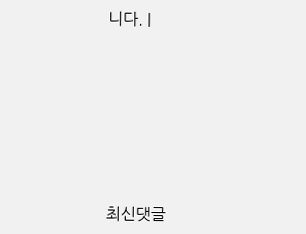니다. |









최신댓글